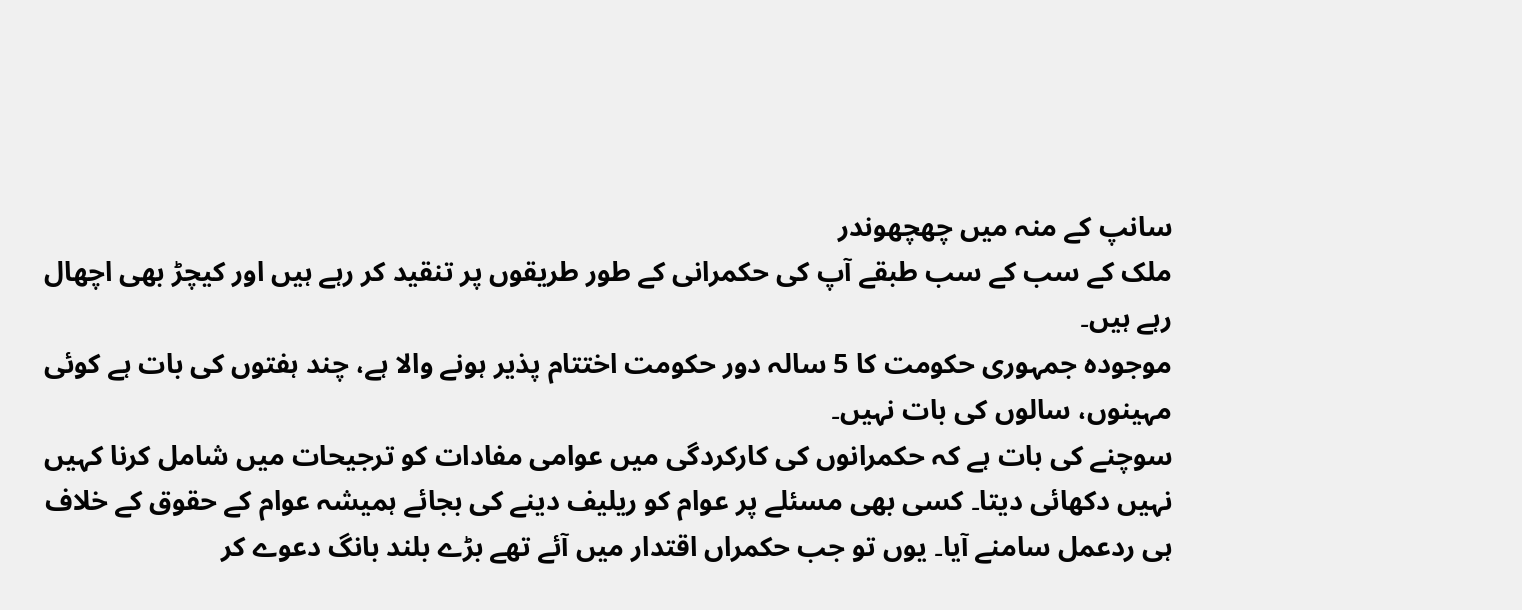سانپ کے منہ میں چھچھوندر
ملک کے سب کے سب طبقے آپ کی حکمرانی کے طور طریقوں پر تنقید کر رہے ہیں اور کیچڑ بھی اچھال رہے ہیں۔
موجودہ جمہوری حکومت کا 5 سالہ دور حکومت اختتام پذیر ہونے والا ہے، چند ہفتوں کی بات ہے کوئی مہینوں، سالوں کی بات نہیں۔
سوچنے کی بات ہے کہ حکمرانوں کی کارکردگی میں عوامی مفادات کو ترجیحات میں شامل کرنا کہیں نہیں دکھائی دیتا۔ کسی بھی مسئلے پر عوام کو ریلیف دینے کی بجائے ہمیشہ عوام کے حقوق کے خلاف ہی ردعمل سامنے آیا۔ یوں تو جب حکمراں اقتدار میں آئے تھے بڑے بلند بانگ دعوے کر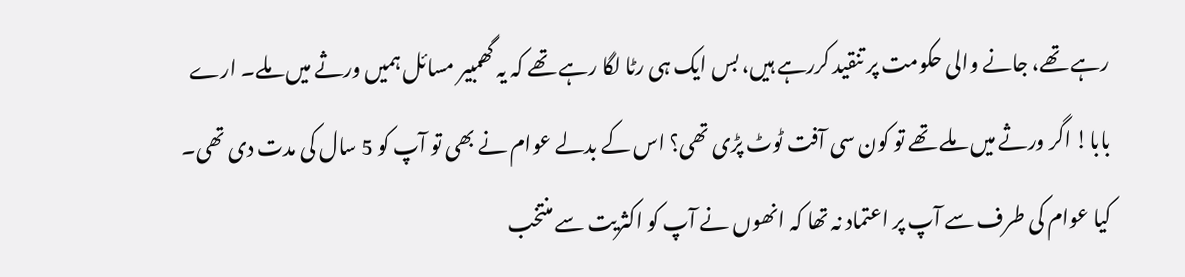رہے تھے، جانے والی حکومت پر تنقید کررہے ہیں، بس ایک ہی رٹا لگا رہے تھے کہ یہ گھمبیر مسائل ہمیں ورثے میں ملے۔ ارے بابا! اگر ورثے میں ملے تھے تو کون سی آفت ٹوٹ پڑی تھی؟ اس کے بدلے عوام نے بھی تو آپ کو 5 سال کی مدت دی تھی۔
کیا عوام کی طرف سے آپ پر اعتماد نہ تھا کہ انھوں نے آپ کو اکثریت سے منتخب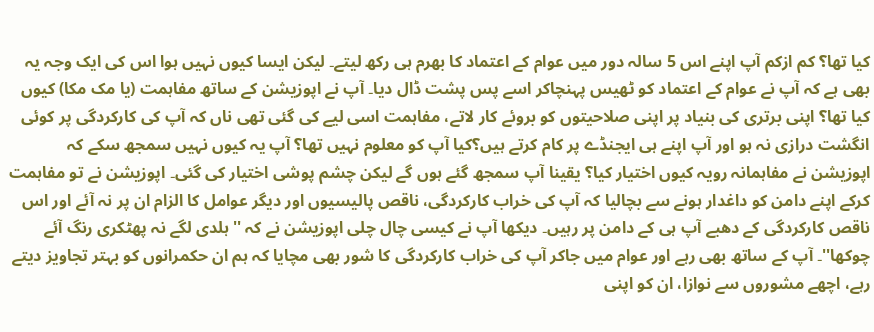کیا تھا؟ کم ازکم آپ اپنے اس 5 سالہ دور میں عوام کے اعتماد کا بھرم ہی رکھ لیتے۔ لیکن ایسا کیوں نہیں ہوا اس کی ایک وجہ یہ بھی ہے کہ آپ نے عوام کے اعتماد کو ٹھیس پہنچاکر اسے پس پشت ڈال دیا۔ آپ نے اپوزیشن کے ساتھ مفاہمت (یا مک مکا) کیوں کیا تھا؟ اپنی برتری کی بنیاد پر اپنی صلاحیتوں کو بروئے کار لاتے، مفاہمت اسی لیے کی گئی تھی ناں کہ آپ کی کارکردگی پر کوئی انگشت درازی نہ ہو اور آپ اپنے ہی ایجنڈے پر کام کرتے ہیں؟کیا آپ کو معلوم نہیں تھا؟ آپ یہ کیوں نہیں سمجھ سکے کہ اپوزیشن نے مفاہمانہ رویہ کیوں اختیار کیا؟ یقینا آپ سمجھ گئے ہوں گے لیکن چشم پوشی اختیار کی گئی۔ اپوزیشن نے تو مفاہمت کرکے اپنے دامن کو داغدار ہونے سے بچالیا کہ آپ کی خراب کارکردگی، ناقص پالیسیوں اور دیگر عوامل کا الزام ان پر نہ آئے اور اس ناقص کارکردگی کے دھبے آپ ہی کے دامن پر رہیں۔ دیکھا آپ نے کیسی چال چلی اپوزیشن نے کہ ''ہلدی لگے نہ پھٹکری رنگ آئے چوکھا''۔ آپ کے ساتھ بھی رہے اور عوام میں جاکر آپ کی خراب کارکردگی کا شور بھی مچایا کہ ہم ان حکمرانوں کو بہتر تجاویز دیتے رہے، اچھے مشوروں سے نوازا، ان کو اپنی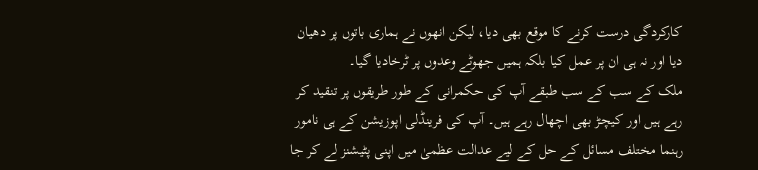کارکردگی درست کرنے کا موقع بھی دیا، لیکن انھوں نے ہماری باتوں پر دھیان دیا اور نہ ہی ان پر عمل کیا بلکہ ہمیں جھوٹے وعدوں پر ٹرخادیا گیا۔
ملک کے سب کے سب طبقے آپ کی حکمرانی کے طور طریقوں پر تنقید کر رہے ہیں اور کیچڑ بھی اچھال رہے ہیں۔ آپ کی فرینڈلی اپوزیشن کے ہی نامور رہنما مختلف مسائل کے حل کے لیے عدالت عظمیٰ میں اپنی پٹیشنز لے کر جا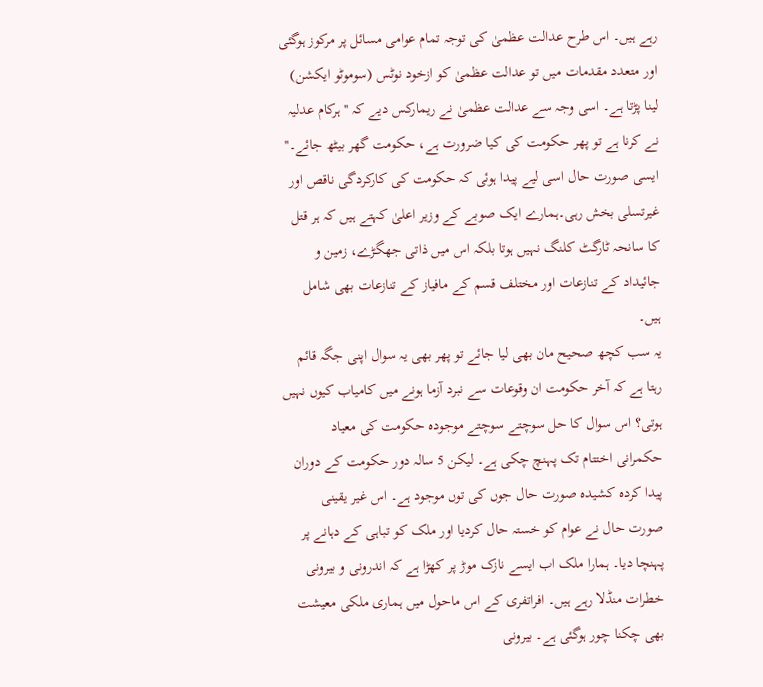رہے ہیں۔ اس طرح عدالت عظمیٰ کی توجہ تمام عوامی مسائل پر مرکوز ہوگئی اور متعدد مقدمات میں تو عدالت عظمیٰ کو ازخود نوٹس (سوموٹو ایکشن) لینا پڑتا ہے۔ اسی وجہ سے عدالت عظمیٰ نے ریمارکس دیے کہ ''ہرکام عدلیہ نے کرنا ہے تو پھر حکومت کی کیا ضرورت ہے، حکومت گھر بیٹھ جائے۔'' ایسی صورت حال اسی لیے پیدا ہوئی کہ حکومت کی کارکردگی ناقص اور غیرتسلی بخش رہی۔ہمارے ایک صوبے کے وزیر اعلیٰ کہتے ہیں کہ ہر قتل کا سانحہ ٹارگٹ کلنگ نہیں ہوتا بلکہ اس میں ذاتی جھگڑے، زمین و جائیداد کے تنازعات اور مختلف قسم کے مافیاز کے تنازعات بھی شامل ہیں۔
یہ سب کچھ صحیح مان بھی لیا جائے تو پھر بھی یہ سوال اپنی جگہ قائم رہتا ہے کہ آخر حکومت ان وقوعات سے نبرد آزما ہونے میں کامیاب کیوں نہیں ہوتی؟ اس سوال کا حل سوچتے سوچتے موجودہ حکومت کی معیاد حکمرانی اختتام تک پہنچ چکی ہے۔ لیکن 5 سالہ دور حکومت کے دوران پیدا کردہ کشیدہ صورت حال جوں کی توں موجود ہے۔ اس غیر یقینی صورت حال نے عوام کو خستہ حال کردیا اور ملک کو تباہی کے دہانے پر پہنچا دیا۔ ہمارا ملک اب ایسے نازک موڑ پر کھڑا ہے کہ اندرونی و بیرونی خطرات منڈلا رہے ہیں۔ افراتفری کے اس ماحول میں ہماری ملکی معیشت بھی چکنا چور ہوگئی ہے۔ بیرونی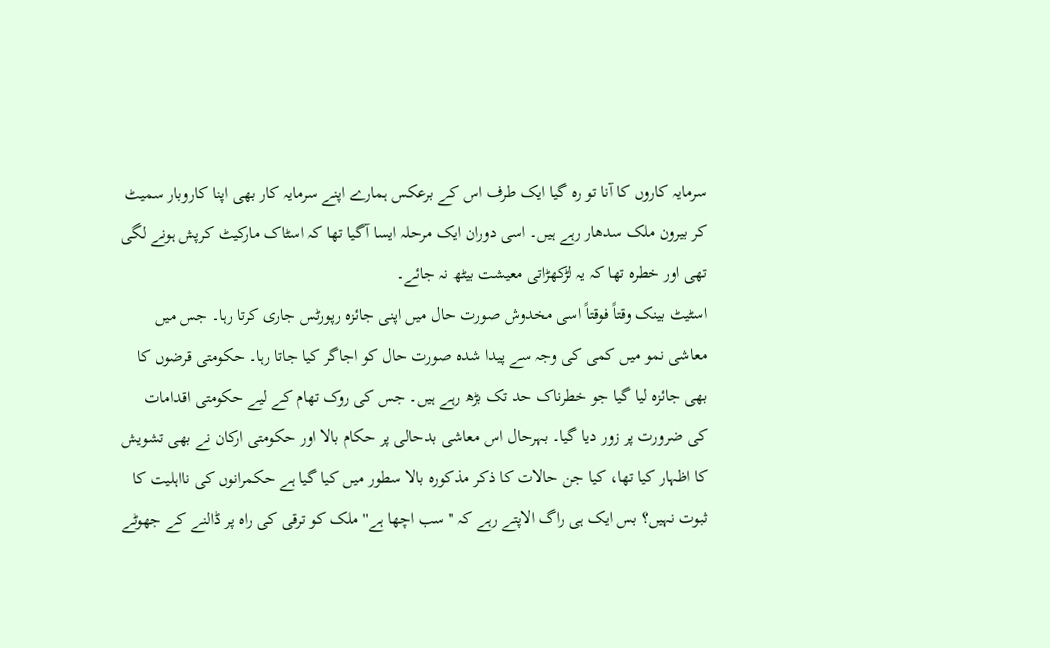سرمایہ کاروں کا آنا تو رہ گیا ایک طرف اس کے برعکس ہمارے اپنے سرمایہ کار بھی اپنا کاروبار سمیٹ کر بیرون ملک سدھار رہے ہیں۔ اسی دوران ایک مرحلہ ایسا آگیا تھا کہ اسٹاک مارکیٹ کرپش ہونے لگی تھی اور خطرہ تھا کہ یہ لڑکھڑاتی معیشت بیٹھ نہ جائے۔
اسٹیٹ بینک وقتاً فوقتاً اسی مخدوش صورت حال میں اپنی جائزہ رپورٹس جاری کرتا رہا۔ جس میں معاشی نمو میں کمی کی وجہ سے پیدا شدہ صورت حال کو اجاگر کیا جاتا رہا۔ حکومتی قرضوں کا بھی جائزہ لیا گیا جو خطرناک حد تک بڑھ رہے ہیں۔ جس کی روک تھام کے لیے حکومتی اقدامات کی ضرورت پر زور دیا گیا۔ بہرحال اس معاشی بدحالی پر حکام بالا اور حکومتی ارکان نے بھی تشویش کا اظہار کیا تھا، کیا جن حالات کا ذکر مذکورہ بالا سطور میں کیا گیا ہے حکمرانوں کی نااہلیت کا ثبوت نہیں؟ بس ایک ہی راگ الاپتے رہے کہ ''سب اچھا ہے'' ملک کو ترقی کی راہ پر ڈالنے کے جھوٹے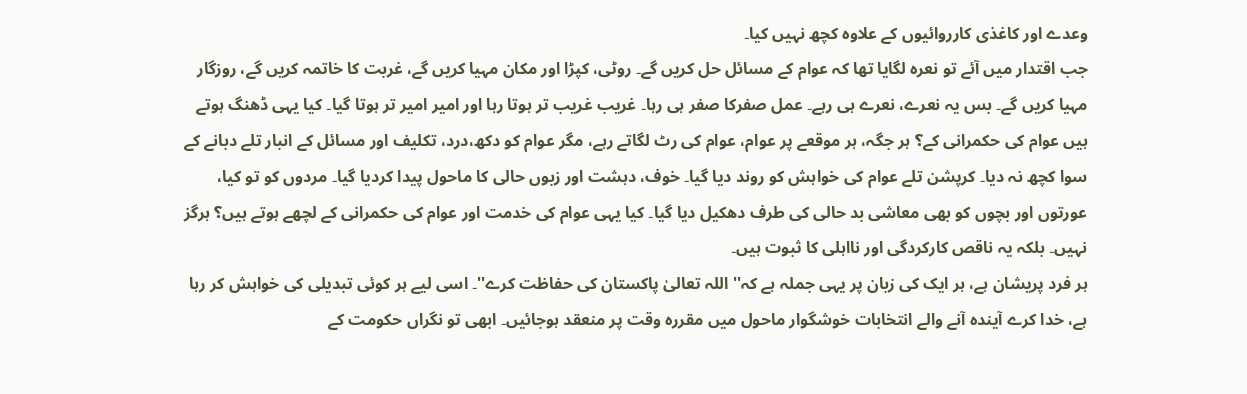وعدے اور کاغذی کارروائیوں کے علاوہ کچھ نہیں کیا۔
جب اقتدار میں آئے تو نعرہ لگایا تھا کہ عوام کے مسائل حل کریں گے۔ روٹی، کپڑا اور مکان مہیا کریں گے، غربت کا خاتمہ کریں گے، روزگار مہیا کریں گے۔ بس یہ نعرے، نعرے ہی رہے۔ عمل صفرکا صفر ہی رہا۔ غریب غریب تر ہوتا رہا اور امیر امیر تر ہوتا گیا۔ کیا یہی ڈھنگ ہوتے ہیں عوام کی حکمرانی کے؟ ہر جگہ، ہر موقعے پر عوام، عوام کی رٹ لگاتے رہے، مگر عوام کو دکھ،درد، تکلیف اور مسائل کے انبار تلے دبانے کے سوا کچھ نہ دیا۔ کرپشن تلے عوام کی خواہش کو روند دیا گیا۔ خوف، دہشت اور زبوں حالی کا ماحول پیدا کردیا گیا۔ مردوں کو تو کیا، عورتوں اور بچوں کو بھی معاشی بد حالی کی طرف دھکیل دیا گیا۔ کیا یہی عوام کی خدمت اور عوام کی حکمرانی کے لچھے ہوتے ہیں؟ ہرگز نہیں۔ بلکہ یہ ناقص کارکردگی اور نااہلی کا ثبوت ہیں۔
ہر فرد پریشان ہے، ہر ایک کی زبان پر یہی جملہ ہے کہ'' اللہ تعالیٰ پاکستان کی حفاظت کرے''۔ اسی لیے ہر کوئی تبدیلی کی خواہش کر رہا ہے، خدا کرے آیندہ آنے والے انتخابات خوشگوار ماحول میں مقررہ وقت پر منعقد ہوجائیں۔ ابھی تو نگراں حکومت کے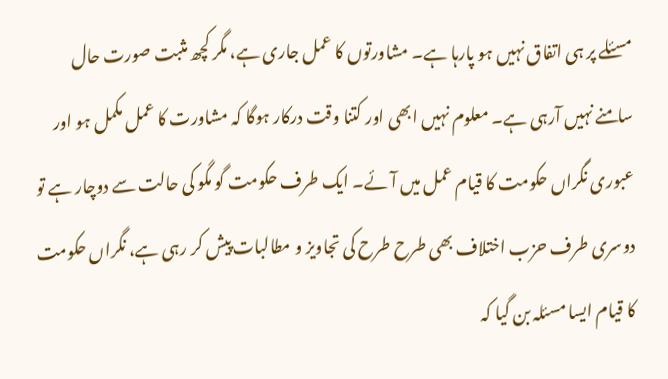مسئلے پر ہی اتفاق نہیں ہو پارہا ہے۔ مشاورتوں کا عمل جاری ہے، مگر کچھ مثبت صورت حال سامنے نہیں آرہی ہے۔ معلوم نہیں ابھی اور کتنا وقت درکار ہوگا کہ مشاورت کا عمل مکمل ہو اور عبوری نگراں حکومت کا قیام عمل میں آئے۔ ایک طرف حکومت گو مگو کی حالت سے دوچار ہے تو دوسری طرف حزب اختلاف بھی طرح طرح کی تجاویز و مطالبات پیش کر رہی ہے، نگراں حکومت کا قیام ایسا مسئلہ بن گیا کہ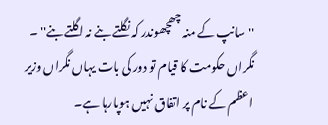''سانپ کے منہ چھچھوندر کہ نگلتے بنے نہ اگلتے بنے'' ۔ نگراں حکومت کا قیام تو دور کی بات یہاں نگراں وزیر اعظم کے نام پر اتفاق نہیں ہوپارہا ہے۔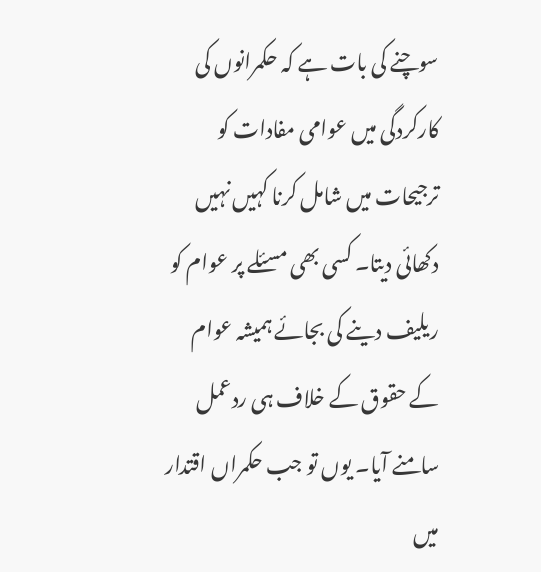سوچنے کی بات ہے کہ حکمرانوں کی کارکردگی میں عوامی مفادات کو ترجیحات میں شامل کرنا کہیں نہیں دکھائی دیتا۔ کسی بھی مسئلے پر عوام کو ریلیف دینے کی بجائے ہمیشہ عوام کے حقوق کے خلاف ہی ردعمل سامنے آیا۔ یوں تو جب حکمراں اقتدار میں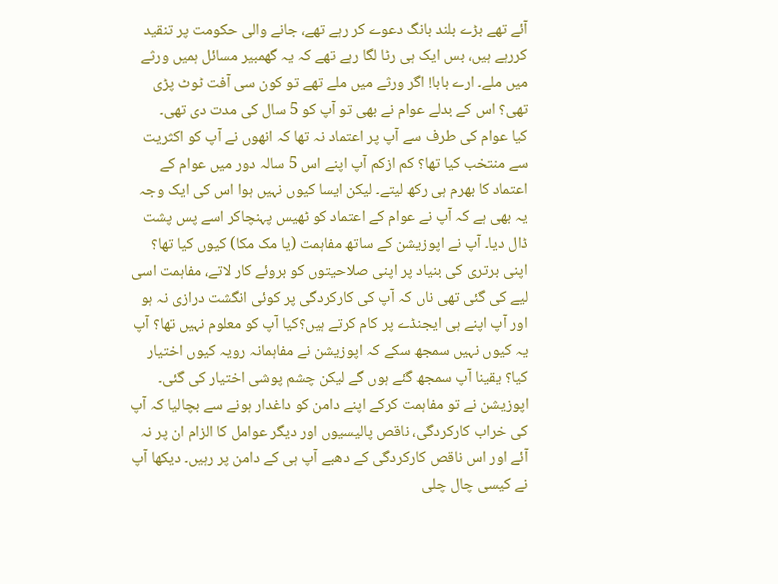آئے تھے بڑے بلند بانگ دعوے کر رہے تھے، جانے والی حکومت پر تنقید کررہے ہیں، بس ایک ہی رٹا لگا رہے تھے کہ یہ گھمبیر مسائل ہمیں ورثے میں ملے۔ ارے بابا! اگر ورثے میں ملے تھے تو کون سی آفت ٹوٹ پڑی تھی؟ اس کے بدلے عوام نے بھی تو آپ کو 5 سال کی مدت دی تھی۔
کیا عوام کی طرف سے آپ پر اعتماد نہ تھا کہ انھوں نے آپ کو اکثریت سے منتخب کیا تھا؟ کم ازکم آپ اپنے اس 5 سالہ دور میں عوام کے اعتماد کا بھرم ہی رکھ لیتے۔ لیکن ایسا کیوں نہیں ہوا اس کی ایک وجہ یہ بھی ہے کہ آپ نے عوام کے اعتماد کو ٹھیس پہنچاکر اسے پس پشت ڈال دیا۔ آپ نے اپوزیشن کے ساتھ مفاہمت (یا مک مکا) کیوں کیا تھا؟ اپنی برتری کی بنیاد پر اپنی صلاحیتوں کو بروئے کار لاتے، مفاہمت اسی لیے کی گئی تھی ناں کہ آپ کی کارکردگی پر کوئی انگشت درازی نہ ہو اور آپ اپنے ہی ایجنڈے پر کام کرتے ہیں؟کیا آپ کو معلوم نہیں تھا؟ آپ یہ کیوں نہیں سمجھ سکے کہ اپوزیشن نے مفاہمانہ رویہ کیوں اختیار کیا؟ یقینا آپ سمجھ گئے ہوں گے لیکن چشم پوشی اختیار کی گئی۔ اپوزیشن نے تو مفاہمت کرکے اپنے دامن کو داغدار ہونے سے بچالیا کہ آپ کی خراب کارکردگی، ناقص پالیسیوں اور دیگر عوامل کا الزام ان پر نہ آئے اور اس ناقص کارکردگی کے دھبے آپ ہی کے دامن پر رہیں۔ دیکھا آپ نے کیسی چال چلی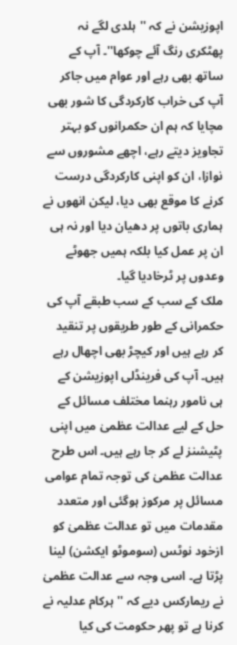اپوزیشن نے کہ ''ہلدی لگے نہ پھٹکری رنگ آئے چوکھا''۔ آپ کے ساتھ بھی رہے اور عوام میں جاکر آپ کی خراب کارکردگی کا شور بھی مچایا کہ ہم ان حکمرانوں کو بہتر تجاویز دیتے رہے، اچھے مشوروں سے نوازا، ان کو اپنی کارکردگی درست کرنے کا موقع بھی دیا، لیکن انھوں نے ہماری باتوں پر دھیان دیا اور نہ ہی ان پر عمل کیا بلکہ ہمیں جھوٹے وعدوں پر ٹرخادیا گیا۔
ملک کے سب کے سب طبقے آپ کی حکمرانی کے طور طریقوں پر تنقید کر رہے ہیں اور کیچڑ بھی اچھال رہے ہیں۔ آپ کی فرینڈلی اپوزیشن کے ہی نامور رہنما مختلف مسائل کے حل کے لیے عدالت عظمیٰ میں اپنی پٹیشنز لے کر جا رہے ہیں۔ اس طرح عدالت عظمیٰ کی توجہ تمام عوامی مسائل پر مرکوز ہوگئی اور متعدد مقدمات میں تو عدالت عظمیٰ کو ازخود نوٹس (سوموٹو ایکشن) لینا پڑتا ہے۔ اسی وجہ سے عدالت عظمیٰ نے ریمارکس دیے کہ ''ہرکام عدلیہ نے کرنا ہے تو پھر حکومت کی کیا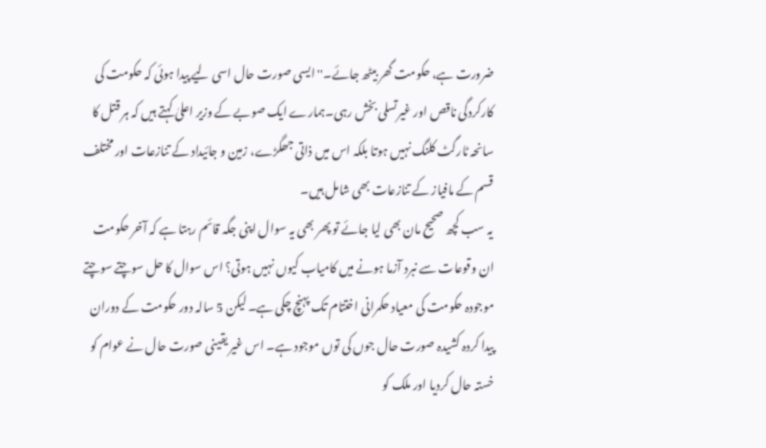ضرورت ہے، حکومت گھر بیٹھ جائے۔'' ایسی صورت حال اسی لیے پیدا ہوئی کہ حکومت کی کارکردگی ناقص اور غیرتسلی بخش رہی۔ہمارے ایک صوبے کے وزیر اعلیٰ کہتے ہیں کہ ہر قتل کا سانحہ ٹارگٹ کلنگ نہیں ہوتا بلکہ اس میں ذاتی جھگڑے، زمین و جائیداد کے تنازعات اور مختلف قسم کے مافیاز کے تنازعات بھی شامل ہیں۔
یہ سب کچھ صحیح مان بھی لیا جائے تو پھر بھی یہ سوال اپنی جگہ قائم رہتا ہے کہ آخر حکومت ان وقوعات سے نبرد آزما ہونے میں کامیاب کیوں نہیں ہوتی؟ اس سوال کا حل سوچتے سوچتے موجودہ حکومت کی معیاد حکمرانی اختتام تک پہنچ چکی ہے۔ لیکن 5 سالہ دور حکومت کے دوران پیدا کردہ کشیدہ صورت حال جوں کی توں موجود ہے۔ اس غیر یقینی صورت حال نے عوام کو خستہ حال کردیا اور ملک کو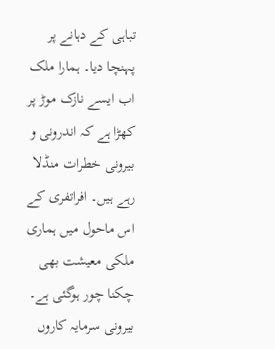تباہی کے دہانے پر پہنچا دیا۔ ہمارا ملک اب ایسے نازک موڑ پر کھڑا ہے کہ اندرونی و بیرونی خطرات منڈلا رہے ہیں۔ افراتفری کے اس ماحول میں ہماری ملکی معیشت بھی چکنا چور ہوگئی ہے۔ بیرونی سرمایہ کاروں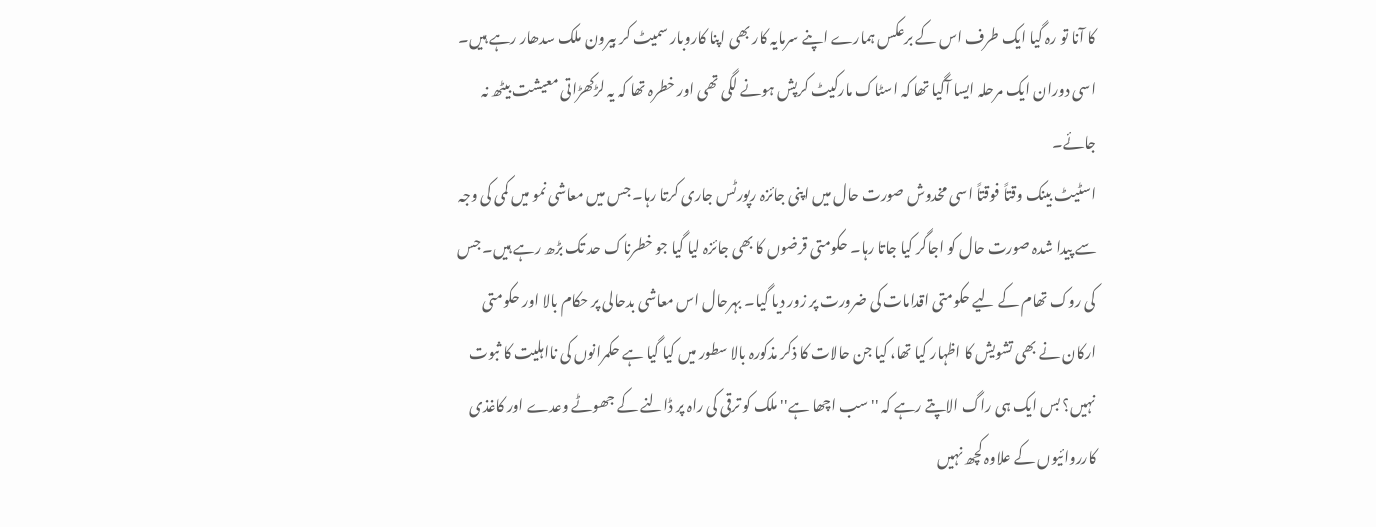کا آنا تو رہ گیا ایک طرف اس کے برعکس ہمارے اپنے سرمایہ کار بھی اپنا کاروبار سمیٹ کر بیرون ملک سدھار رہے ہیں۔ اسی دوران ایک مرحلہ ایسا آگیا تھا کہ اسٹاک مارکیٹ کرپش ہونے لگی تھی اور خطرہ تھا کہ یہ لڑکھڑاتی معیشت بیٹھ نہ جائے۔
اسٹیٹ بینک وقتاً فوقتاً اسی مخدوش صورت حال میں اپنی جائزہ رپورٹس جاری کرتا رہا۔ جس میں معاشی نمو میں کمی کی وجہ سے پیدا شدہ صورت حال کو اجاگر کیا جاتا رہا۔ حکومتی قرضوں کا بھی جائزہ لیا گیا جو خطرناک حد تک بڑھ رہے ہیں۔ جس کی روک تھام کے لیے حکومتی اقدامات کی ضرورت پر زور دیا گیا۔ بہرحال اس معاشی بدحالی پر حکام بالا اور حکومتی ارکان نے بھی تشویش کا اظہار کیا تھا، کیا جن حالات کا ذکر مذکورہ بالا سطور میں کیا گیا ہے حکمرانوں کی نااہلیت کا ثبوت نہیں؟ بس ایک ہی راگ الاپتے رہے کہ ''سب اچھا ہے'' ملک کو ترقی کی راہ پر ڈالنے کے جھوٹے وعدے اور کاغذی کارروائیوں کے علاوہ کچھ نہیں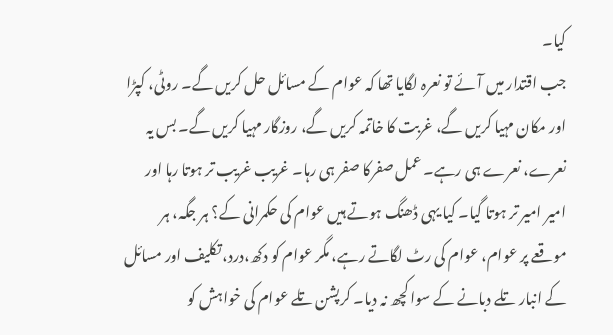کیا۔
جب اقتدار میں آئے تو نعرہ لگایا تھا کہ عوام کے مسائل حل کریں گے۔ روٹی، کپڑا اور مکان مہیا کریں گے، غربت کا خاتمہ کریں گے، روزگار مہیا کریں گے۔ بس یہ نعرے، نعرے ہی رہے۔ عمل صفرکا صفر ہی رہا۔ غریب غریب تر ہوتا رہا اور امیر امیر تر ہوتا گیا۔ کیا یہی ڈھنگ ہوتے ہیں عوام کی حکمرانی کے؟ ہر جگہ، ہر موقعے پر عوام، عوام کی رٹ لگاتے رہے، مگر عوام کو دکھ،درد، تکلیف اور مسائل کے انبار تلے دبانے کے سوا کچھ نہ دیا۔ کرپشن تلے عوام کی خواہش کو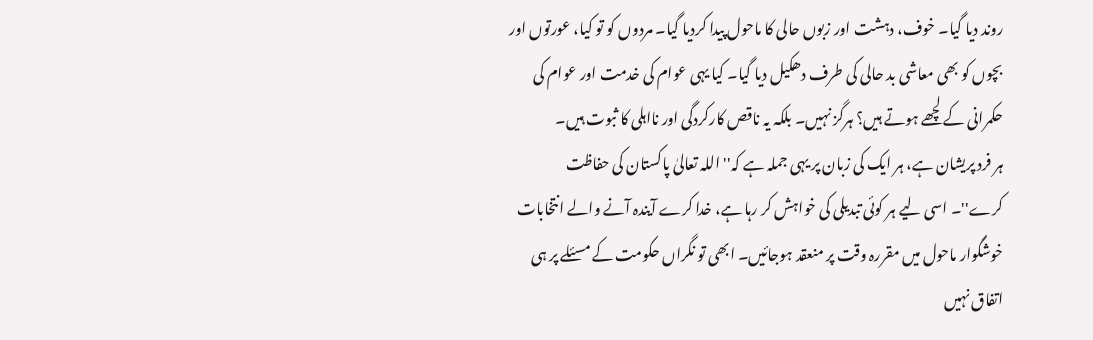روند دیا گیا۔ خوف، دہشت اور زبوں حالی کا ماحول پیدا کردیا گیا۔ مردوں کو تو کیا، عورتوں اور بچوں کو بھی معاشی بد حالی کی طرف دھکیل دیا گیا۔ کیا یہی عوام کی خدمت اور عوام کی حکمرانی کے لچھے ہوتے ہیں؟ ہرگز نہیں۔ بلکہ یہ ناقص کارکردگی اور نااہلی کا ثبوت ہیں۔
ہر فرد پریشان ہے، ہر ایک کی زبان پر یہی جملہ ہے کہ'' اللہ تعالیٰ پاکستان کی حفاظت کرے''۔ اسی لیے ہر کوئی تبدیلی کی خواہش کر رہا ہے، خدا کرے آیندہ آنے والے انتخابات خوشگوار ماحول میں مقررہ وقت پر منعقد ہوجائیں۔ ابھی تو نگراں حکومت کے مسئلے پر ہی اتفاق نہیں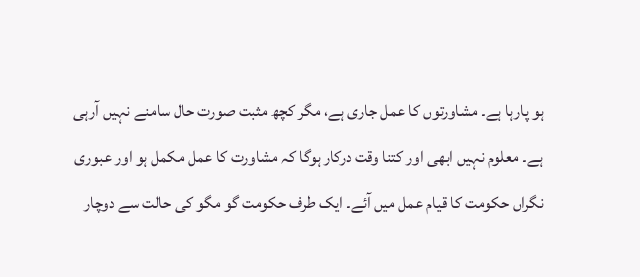ہو پارہا ہے۔ مشاورتوں کا عمل جاری ہے، مگر کچھ مثبت صورت حال سامنے نہیں آرہی ہے۔ معلوم نہیں ابھی اور کتنا وقت درکار ہوگا کہ مشاورت کا عمل مکمل ہو اور عبوری نگراں حکومت کا قیام عمل میں آئے۔ ایک طرف حکومت گو مگو کی حالت سے دوچار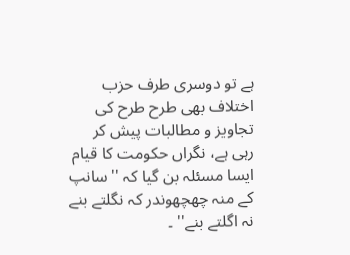ہے تو دوسری طرف حزب اختلاف بھی طرح طرح کی تجاویز و مطالبات پیش کر رہی ہے، نگراں حکومت کا قیام ایسا مسئلہ بن گیا کہ ''سانپ کے منہ چھچھوندر کہ نگلتے بنے نہ اگلتے بنے'' ۔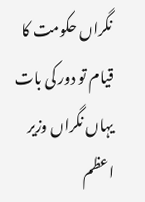نگراں حکومت کا قیام تو دور کی بات یہاں نگراں وزیر اعظم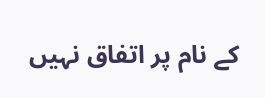کے نام پر اتفاق نہیں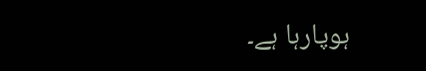ہوپارہا ہے۔